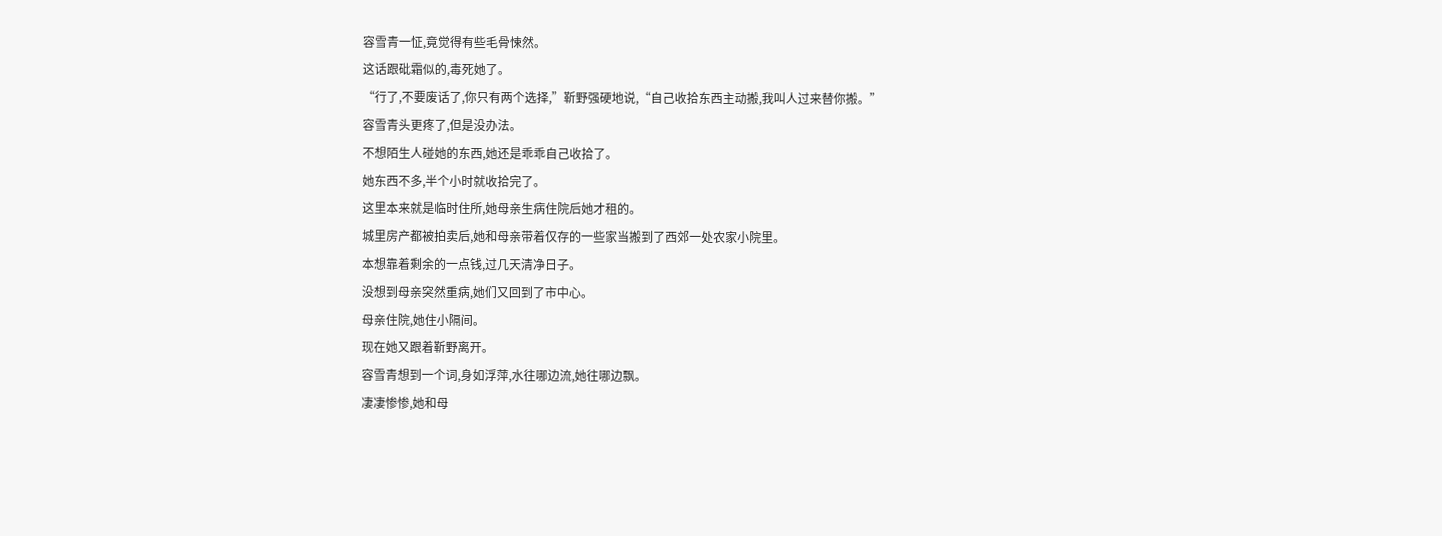容雪青一怔,竟觉得有些毛骨悚然。
这话跟砒霜似的,毒死她了。
“行了,不要废话了,你只有两个选择,”靳野强硬地说,“自己收拾东西主动搬,我叫人过来替你搬。”
容雪青头更疼了,但是没办法。
不想陌生人碰她的东西,她还是乖乖自己收拾了。
她东西不多,半个小时就收拾完了。
这里本来就是临时住所,她母亲生病住院后她才租的。
城里房产都被拍卖后,她和母亲带着仅存的一些家当搬到了西郊一处农家小院里。
本想靠着剩余的一点钱,过几天清净日子。
没想到母亲突然重病,她们又回到了市中心。
母亲住院,她住小隔间。
现在她又跟着靳野离开。
容雪青想到一个词,身如浮萍,水往哪边流,她往哪边飘。
凄凄惨惨,她和母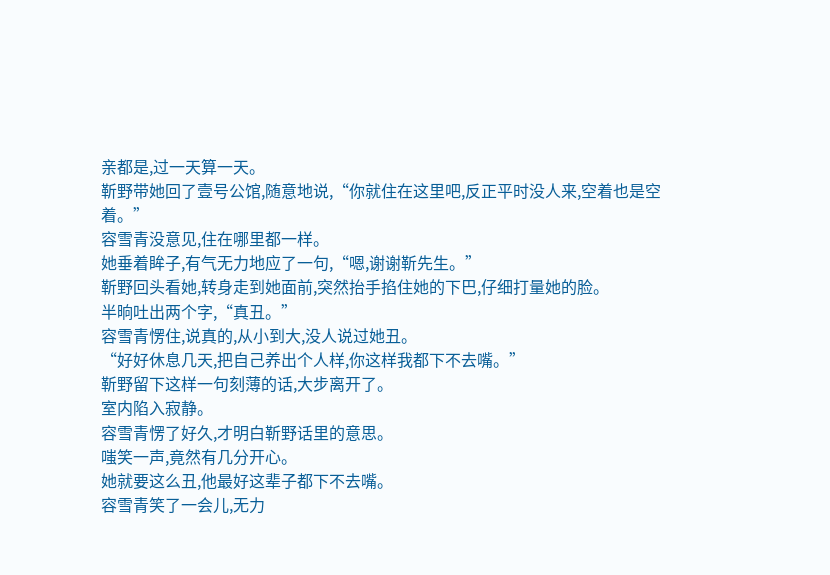亲都是,过一天算一天。
靳野带她回了壹号公馆,随意地说,“你就住在这里吧,反正平时没人来,空着也是空着。”
容雪青没意见,住在哪里都一样。
她垂着眸子,有气无力地应了一句,“嗯,谢谢靳先生。”
靳野回头看她,转身走到她面前,突然抬手掐住她的下巴,仔细打量她的脸。
半晌吐出两个字,“真丑。”
容雪青愣住,说真的,从小到大,没人说过她丑。
“好好休息几天,把自己养出个人样,你这样我都下不去嘴。”
靳野留下这样一句刻薄的话,大步离开了。
室内陷入寂静。
容雪青愣了好久,才明白靳野话里的意思。
嗤笑一声,竟然有几分开心。
她就要这么丑,他最好这辈子都下不去嘴。
容雪青笑了一会儿,无力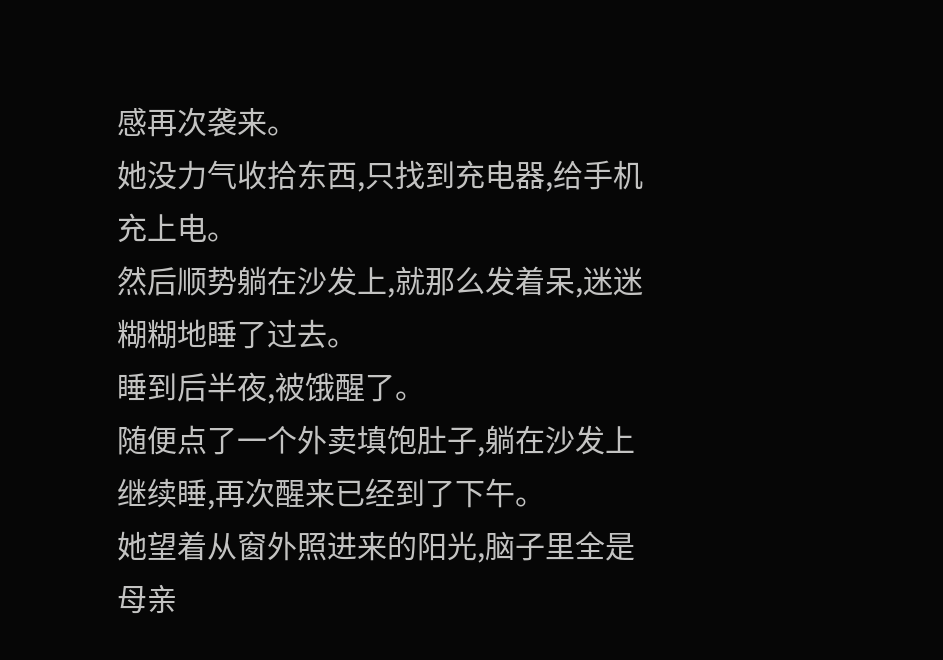感再次袭来。
她没力气收拾东西,只找到充电器,给手机充上电。
然后顺势躺在沙发上,就那么发着呆,迷迷糊糊地睡了过去。
睡到后半夜,被饿醒了。
随便点了一个外卖填饱肚子,躺在沙发上继续睡,再次醒来已经到了下午。
她望着从窗外照进来的阳光,脑子里全是母亲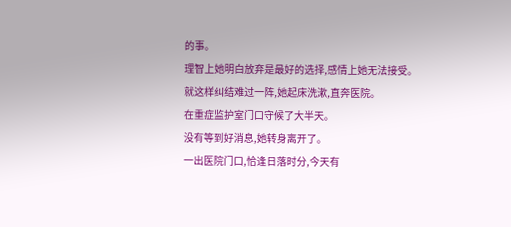的事。
理智上她明白放弃是最好的选择,感情上她无法接受。
就这样纠结难过一阵,她起床洗漱,直奔医院。
在重症监护室门口守候了大半天。
没有等到好消息,她转身离开了。
一出医院门口,恰逢日落时分,今天有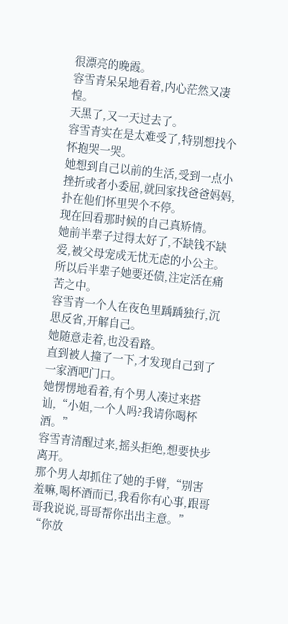很漂亮的晚霞。
容雪青呆呆地看着,内心茫然又凄惶。
天黑了,又一天过去了。
容雪青实在是太难受了,特别想找个怀抱哭一哭。
她想到自己以前的生活,受到一点小挫折或者小委屈,就回家找爸爸妈妈,扑在他们怀里哭个不停。
现在回看那时候的自己真矫情。
她前半辈子过得太好了,不缺钱不缺爱,被父母宠成无忧无虑的小公主。
所以后半辈子她要还债,注定活在痛苦之中。
容雪青一个人在夜色里踽踽独行,沉思反省,开解自己。
她随意走着,也没看路。
直到被人撞了一下,才发现自己到了一家酒吧门口。
她愣愣地看着,有个男人凑过来搭讪,“小姐,一个人吗?我请你喝杯酒。”
容雪青清醒过来,摇头拒绝,想要快步离开。
那个男人却抓住了她的手臂,“别害羞嘛,喝杯酒而已,我看你有心事,跟哥哥我说说,哥哥帮你出出主意。”
“你放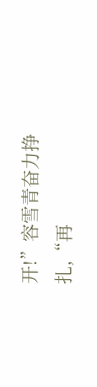开!”容雪青奋力挣扎,“再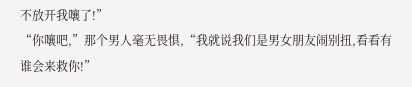不放开我嚷了!”
“你嚷吧,”那个男人毫无畏惧,“我就说我们是男女朋友闹别扭,看看有谁会来救你!”